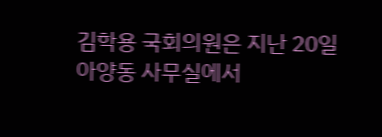김학용 국회의원은 지난 20일 아양동 사무실에서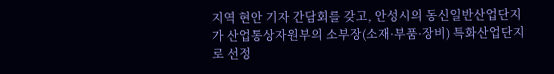지역 현안 기자 간담회를 갖고, 안성시의 동신일반산업단지가 산업통상자원부의 소부장(소재·부품·장비) 특화산업단지로 선정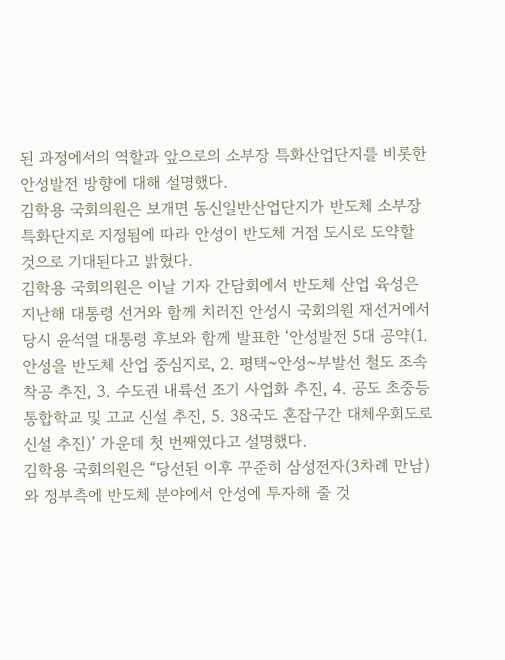된 과정에서의 역할과 앞으로의 소부장 특화산업단지를 비롯한 안성발전 방향에 대해 설명했다.
김학용 국회의원은 보개면 동신일반산업단지가 반도체 소부장 특화단지로 지정됨에 따라 안성이 반도체 거점 도시로 도약할 것으로 기대된다고 밝혔다.
김학용 국회의원은 이날 기자 간담회에서 반도체 산업 육성은 지난해 대통령 선거와 함께 치러진 안성시 국회의원 재선거에서 당시 윤석열 대통령 후보와 함께 발표한 ‘안성발전 5대 공약(1. 안성을 반도체 산업 중심지로, 2. 평택~안성~부발선 철도 조속 착공 추진, 3. 수도권 내륙선 조기 사업화 추진, 4. 공도 초중등통합학교 및 고교 신설 추진, 5. 38국도 혼잡구간 대체우회도로 신설 추진)’ 가운데 첫 번째였다고 설명했다.
김학용 국회의원은 “당선된 이후 꾸준히 삼성전자(3차례 만남)와 정부측에 반도체 분야에서 안성에 투자해 줄 것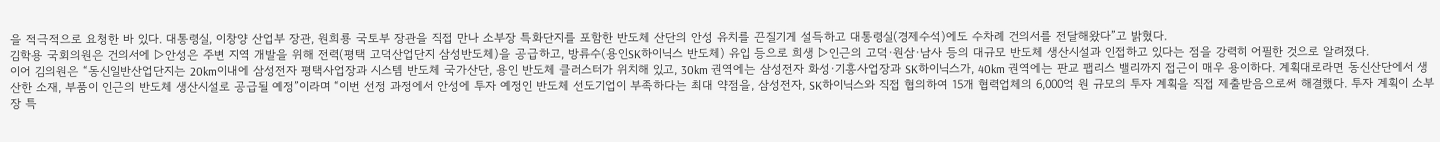을 적극적으로 요청한 바 있다. 대통령실, 이창양 산업부 장관, 원희룡 국토부 장관을 직접 만나 소부장 특화단지를 포함한 반도체 산단의 안성 유치를 끈질기게 설득하고 대통령실(경제수석)에도 수차례 건의서를 전달해왔다”고 밝혔다.
김학용 국회의원은 건의서에 ▷안성은 주변 지역 개발을 위해 전력(평택 고덕산업단지 삼성반도체)을 공급하고, 방류수(용인SK하이닉스 반도체) 유입 등으로 희생 ▷인근의 고덕·원삼·남사 등의 대규모 반도체 생산시설과 인접하고 있다는 점을 강력히 어필한 것으로 알려졌다.
이어 김의원은 “동신일반산업단지는 20km이내에 삼성전자 평택사업장과 시스템 반도체 국가산단, 용인 반도체 클러스터가 위치해 있고, 30km 권역에는 삼성전자 화성·기흥사업장과 SK하이닉스가, 40km 권역에는 판교 팹리스 밸리까지 접근이 매우 용이하다. 계획대로라면 동신산단에서 생산한 소재, 부품이 인근의 반도체 생산시설로 공급될 예정”이라며 “이번 선정 과정에서 안성에 투자 예정인 반도체 선도기업이 부족하다는 최대 약점을, 삼성전자, SK하이닉스와 직접 협의하여 15개 협력업체의 6,000억 원 규모의 투자 계획을 직접 제출받음으로써 해결했다. 투자 계획이 소부장 특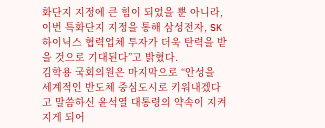화단지 지정에 큰 힘이 되었을 뿐 아니라, 이번 특화단지 지정을 통해 삼성전자, SK하이닉스 협력업체 투자가 더욱 탄력을 받을 것으로 기대된다”고 밝혔다.
김학용 국회의원은 마지막으로 “안성을 세계적인 반도체 중심도시로 키워내겠다고 말씀하신 윤석열 대통령의 약속이 지켜지게 되어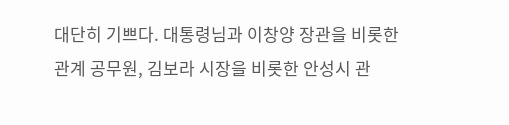대단히 기쁘다. 대통령님과 이창양 장관을 비롯한 관계 공무원, 김보라 시장을 비롯한 안성시 관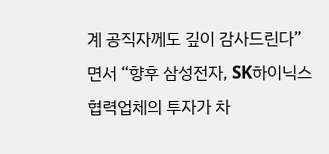계 공직자께도 깊이 감사드린다”면서 “향후 삼성전자, SK하이닉스 협력업체의 투자가 차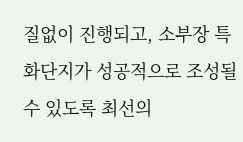질없이 진행되고, 소부장 특화단지가 성공적으로 조성될 수 있도록 최선의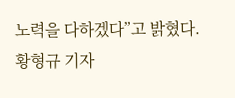노력을 다하겠다”고 밝혔다.
황형규 기자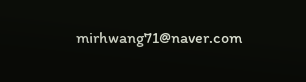mirhwang71@naver.com